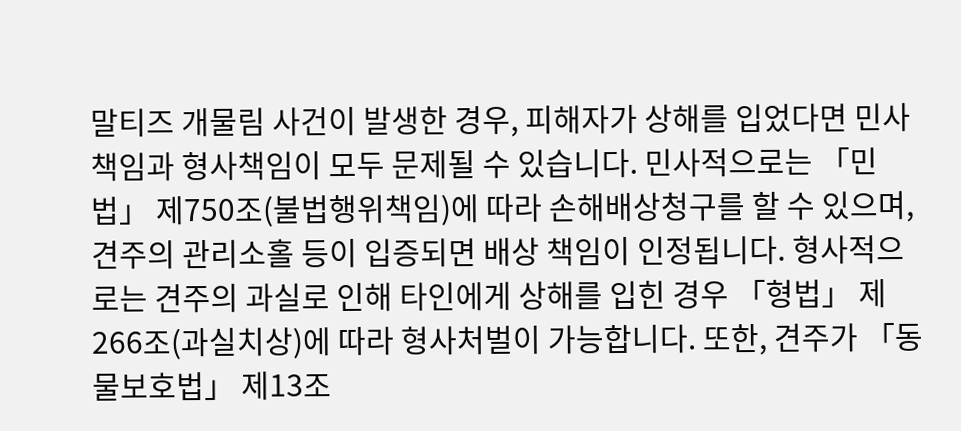말티즈 개물림 사건이 발생한 경우, 피해자가 상해를 입었다면 민사책임과 형사책임이 모두 문제될 수 있습니다. 민사적으로는 「민법」 제750조(불법행위책임)에 따라 손해배상청구를 할 수 있으며, 견주의 관리소홀 등이 입증되면 배상 책임이 인정됩니다. 형사적으로는 견주의 과실로 인해 타인에게 상해를 입힌 경우 「형법」 제266조(과실치상)에 따라 형사처벌이 가능합니다. 또한, 견주가 「동물보호법」 제13조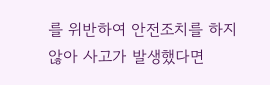를 위반하여 안전조치를 하지 않아 사고가 발생했다면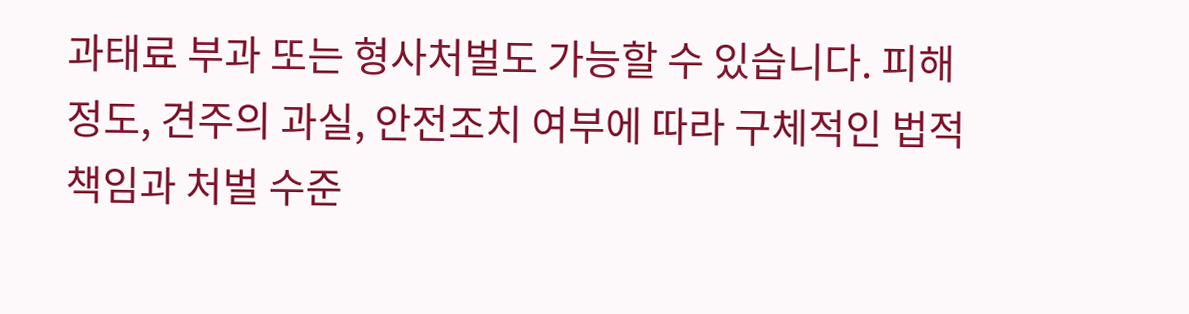과태료 부과 또는 형사처벌도 가능할 수 있습니다. 피해 정도, 견주의 과실, 안전조치 여부에 따라 구체적인 법적 책임과 처벌 수준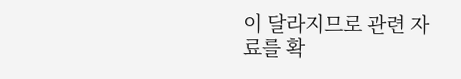이 달라지므로 관련 자료를 확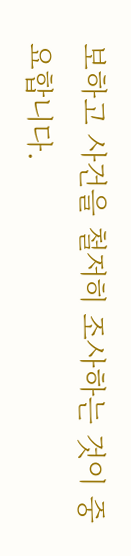보하고 사건을 철저히 조사하는 것이 중요합니다.